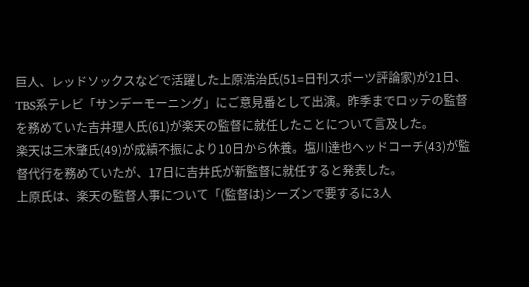巨人、レッドソックスなどで活躍した上原浩治氏(51=日刊スポーツ評論家)が21日、TBS系テレビ「サンデーモーニング」にご意見番として出演。昨季までロッテの監督を務めていた吉井理人氏(61)が楽天の監督に就任したことについて言及した。
楽天は三木肇氏(49)が成績不振により10日から休養。塩川達也ヘッドコーチ(43)が監督代行を務めていたが、17日に吉井氏が新監督に就任すると発表した。
上原氏は、楽天の監督人事について「(監督は)シーズンで要するに3人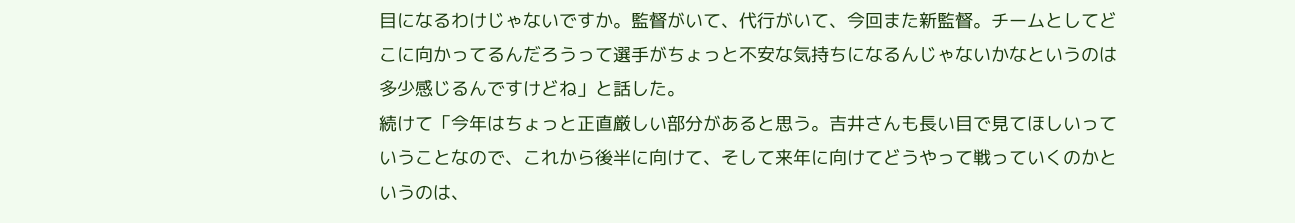目になるわけじゃないですか。監督がいて、代行がいて、今回また新監督。チームとしてどこに向かってるんだろうって選手がちょっと不安な気持ちになるんじゃないかなというのは多少感じるんですけどね」と話した。
続けて「今年はちょっと正直厳しい部分があると思う。吉井さんも長い目で見てほしいっていうことなので、これから後半に向けて、そして来年に向けてどうやって戦っていくのかというのは、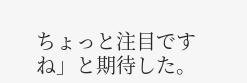ちょっと注目ですね」と期待した。